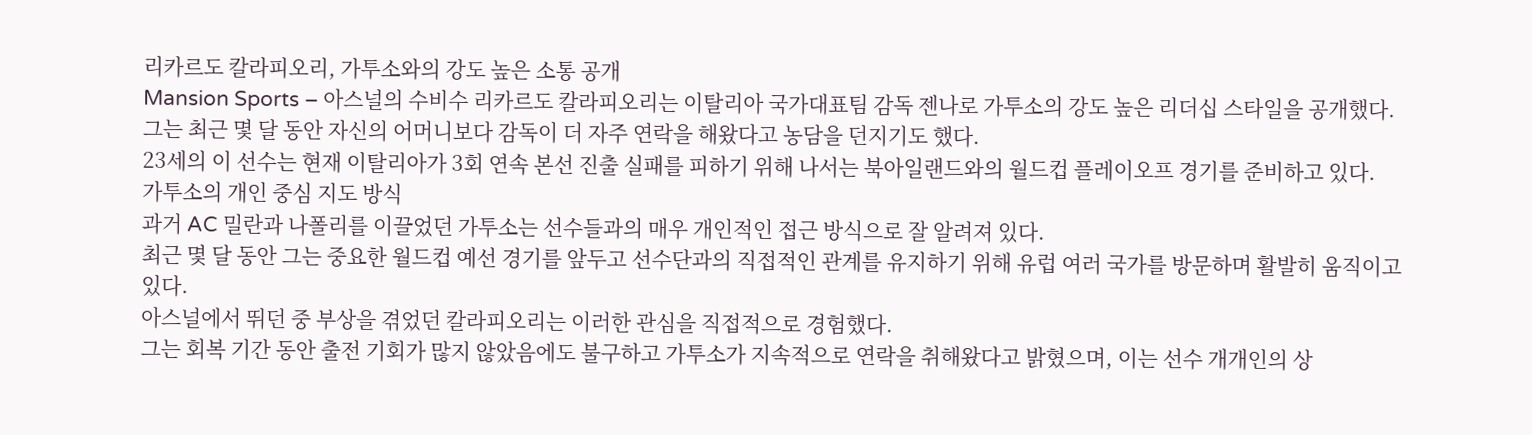리카르도 칼라피오리, 가투소와의 강도 높은 소통 공개
Mansion Sports – 아스널의 수비수 리카르도 칼라피오리는 이탈리아 국가대표팀 감독 젠나로 가투소의 강도 높은 리더십 스타일을 공개했다.
그는 최근 몇 달 동안 자신의 어머니보다 감독이 더 자주 연락을 해왔다고 농담을 던지기도 했다.
23세의 이 선수는 현재 이탈리아가 3회 연속 본선 진출 실패를 피하기 위해 나서는 북아일랜드와의 월드컵 플레이오프 경기를 준비하고 있다.
가투소의 개인 중심 지도 방식
과거 AC 밀란과 나폴리를 이끌었던 가투소는 선수들과의 매우 개인적인 접근 방식으로 잘 알려져 있다.
최근 몇 달 동안 그는 중요한 월드컵 예선 경기를 앞두고 선수단과의 직접적인 관계를 유지하기 위해 유럽 여러 국가를 방문하며 활발히 움직이고 있다.
아스널에서 뛰던 중 부상을 겪었던 칼라피오리는 이러한 관심을 직접적으로 경험했다.
그는 회복 기간 동안 출전 기회가 많지 않았음에도 불구하고 가투소가 지속적으로 연락을 취해왔다고 밝혔으며, 이는 선수 개개인의 상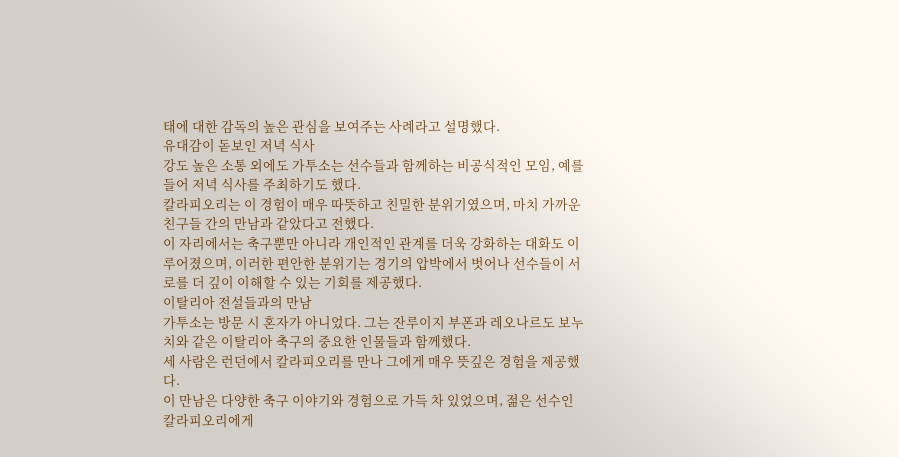태에 대한 감독의 높은 관심을 보여주는 사례라고 설명했다.
유대감이 돋보인 저녁 식사
강도 높은 소통 외에도 가투소는 선수들과 함께하는 비공식적인 모임, 예를 들어 저녁 식사를 주최하기도 했다.
칼라피오리는 이 경험이 매우 따뜻하고 친밀한 분위기였으며, 마치 가까운 친구들 간의 만남과 같았다고 전했다.
이 자리에서는 축구뿐만 아니라 개인적인 관계를 더욱 강화하는 대화도 이루어졌으며, 이러한 편안한 분위기는 경기의 압박에서 벗어나 선수들이 서로를 더 깊이 이해할 수 있는 기회를 제공했다.
이탈리아 전설들과의 만남
가투소는 방문 시 혼자가 아니었다. 그는 잔루이지 부폰과 레오나르도 보누치와 같은 이탈리아 축구의 중요한 인물들과 함께했다.
세 사람은 런던에서 칼라피오리를 만나 그에게 매우 뜻깊은 경험을 제공했다.
이 만남은 다양한 축구 이야기와 경험으로 가득 차 있었으며, 젊은 선수인 칼라피오리에게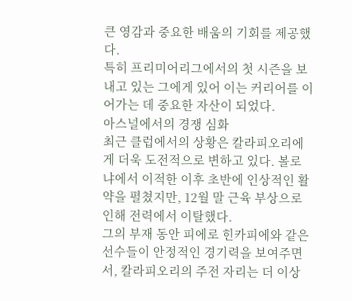큰 영감과 중요한 배움의 기회를 제공했다.
특히 프리미어리그에서의 첫 시즌을 보내고 있는 그에게 있어 이는 커리어를 이어가는 데 중요한 자산이 되었다.
아스널에서의 경쟁 심화
최근 클럽에서의 상황은 칼라피오리에게 더욱 도전적으로 변하고 있다. 볼로냐에서 이적한 이후 초반에 인상적인 활약을 펼쳤지만, 12월 말 근육 부상으로 인해 전력에서 이탈했다.
그의 부재 동안 피에로 힌카피에와 같은 선수들이 안정적인 경기력을 보여주면서, 칼라피오리의 주전 자리는 더 이상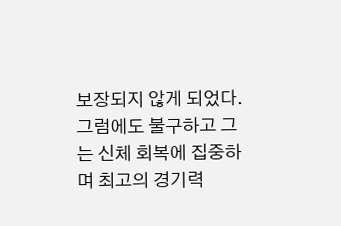보장되지 않게 되었다.
그럼에도 불구하고 그는 신체 회복에 집중하며 최고의 경기력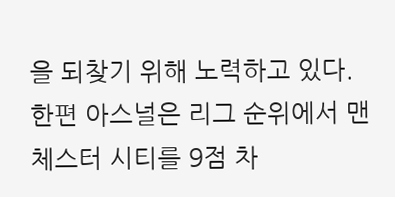을 되찾기 위해 노력하고 있다.
한편 아스널은 리그 순위에서 맨체스터 시티를 9점 차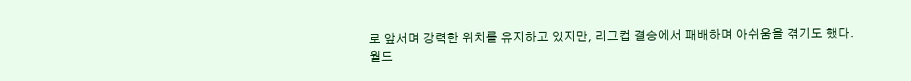로 앞서며 강력한 위치를 유지하고 있지만, 리그컵 결승에서 패배하며 아쉬움을 겪기도 했다.
월드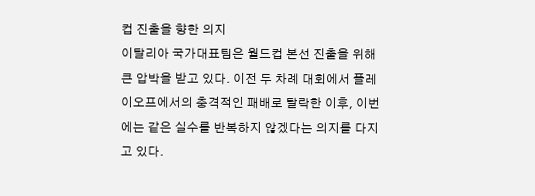컵 진출을 향한 의지
이탈리아 국가대표팀은 월드컵 본선 진출을 위해 큰 압박을 받고 있다. 이전 두 차례 대회에서 플레이오프에서의 충격적인 패배로 탈락한 이후, 이번에는 같은 실수를 반복하지 않겠다는 의지를 다지고 있다.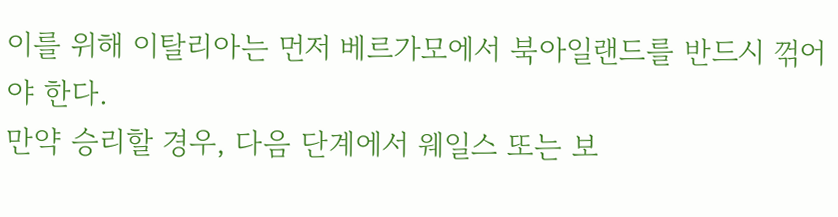이를 위해 이탈리아는 먼저 베르가모에서 북아일랜드를 반드시 꺾어야 한다.
만약 승리할 경우, 다음 단계에서 웨일스 또는 보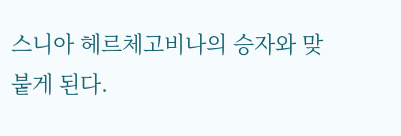스니아 헤르체고비나의 승자와 맞붙게 된다.